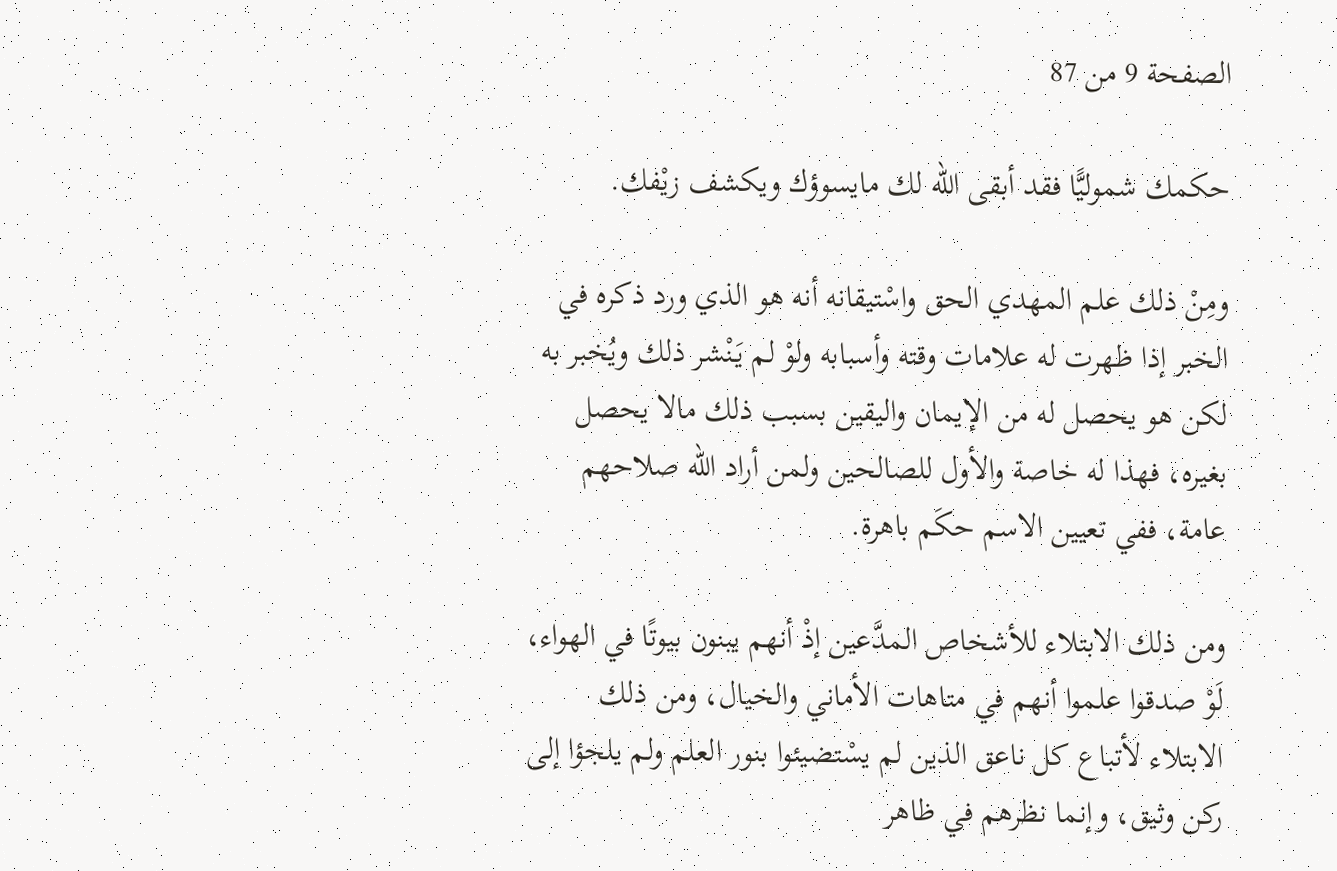الصفحة 9 من 87

حكمك شموليًّا فقد أبقى الله لك مايسوؤك ويكشف زيْفك.

ومِنْ ذلك علم المهدي الحق واسْتيقانه أنه هو الذي ورد ذكره في الخبر إذا ظهرت له علامات وقته وأسبابه ولوْ لم يَنْشر ذلك ويُخبر به لكن هو يحصل له من الإيمان واليقين بسبب ذلك مالا يحصل بغيره، فهذا له خاصة والأول للصالحين ولمن أراد الله صلاحهم عامة، ففي تعيين الاسم حكَم باهرة.

ومن ذلك الابتلاء للأشخاص المدَّعين إذْ أنهم يبنون بيوتًا في الهواء، لَوْ صدقوا علموا أنهم في متاهات الأماني والخيال، ومن ذلك الابتلاء لأتباع كل ناعق الذين لم يسْتضيئوا بنور العلم ولم يلجؤا إلى ركن وثيق، وإنما نظرهم في ظاهر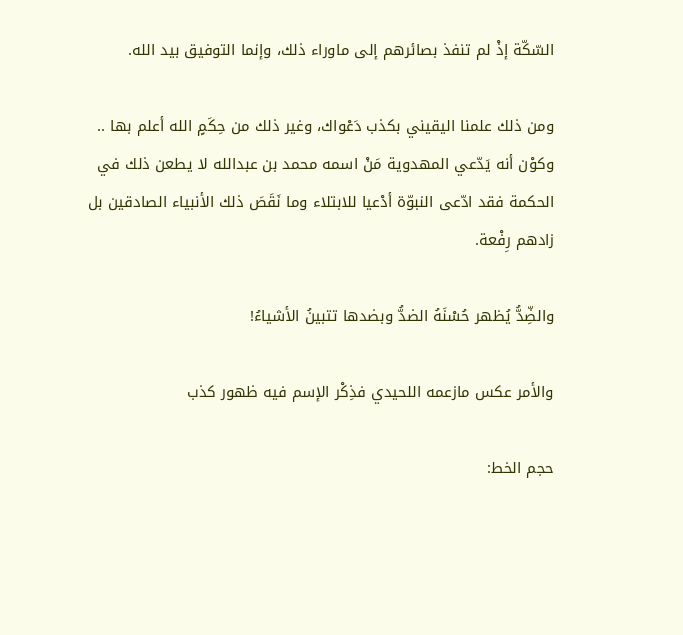السّكّة إذْ لم تنفذ بصائرهم إلى ماوراء ذلك، وإنما التوفيق بيد الله.

ومن ذلك علمنا اليقيني بكذب دَعْواك، وغير ذلك من حِكَمٍ الله أعلم بها .. وكوْن أنه يَدّعي المهدوية مَنْ اسمه محمد بن عبدالله لا يطعن ذلك في الحكمة فقد ادّعى النبوّة أدْعيا للابتلاء وما نَقَصَ ذلك الأنبياء الصادقين بل زادهم رِفْعة.

والضِّدُّ يُظهر حُسْنَهُ الضدُّ وبضدها تتبينُ الأشياءُ!

والأمر عكس مازعمه اللحيدي فذِكْر الإسم فيه ظهور كذب

حجم الخط: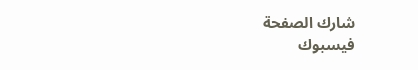شارك الصفحة
فيسبوك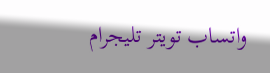واتساب تويتر تليجرام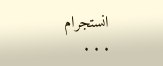انستجرام
. . .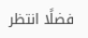فضلًا انتظر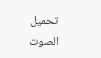تحميل الصوت